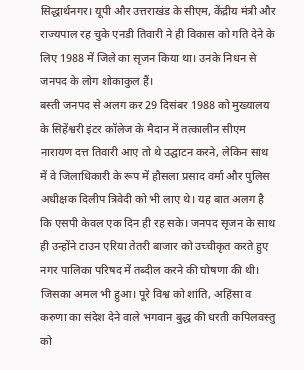सिद्धार्थनगर। यूपी और उत्तराखंड के सीएम, केंद्रीय मंत्री और राज्यपाल रह चुके एनडी तिवारी ने ही विकास को गति देने के लिए 1988 में जिले का सृजन किया था। उनके निधन से जनपद के लोग शोकाकुल हैं।
बस्ती जनपद से अलग कर 29 दिसंबर 1988 को मुख्यालय के सिहेंश्वरी इंटर कॉलेज के मैदान में तत्कालीन सीएम नारायण दत्त तिवारी आए तो थे उद्घाटन करने, लेकिन साथ में वे जिलाधिकारी के रूप में हौसला प्रसाद वर्मा और पुलिस अधीक्षक दिलीप त्रिवेदी को भी लाए थे। यह बात अलग है कि एसपी केवल एक दिन ही रह सके। जनपद सृजन के साथ ही उन्होंने टाउन एरिया तेतरी बाजार को उच्चीकृत करते हुए नगर पालिका परिषद में तब्दील करने की घोषणा की थी। जिसका अमल भी हुआ। पूरे विश्व को शांति, अहिंसा व करुणा का संदेश देने वाले भगवान बुद्ध की धरती कपिलवस्तु को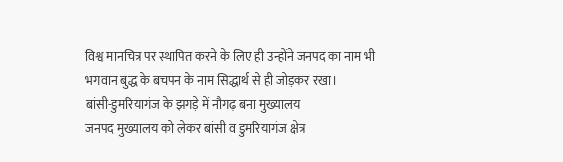विश्व मानचित्र पर स्थापित करने के लिए ही उन्होंने जनपद का नाम भी भगवान बुद्ध के बचपन के नाम सिद्धार्थ से ही जोड़कर रखा।
बांसी-डुमरियागंज के झगड़े में नौगढ़ बना मुख्यालय
जनपद मुख्यालय को लेकर बांसी व डुमरियागंज क्षेत्र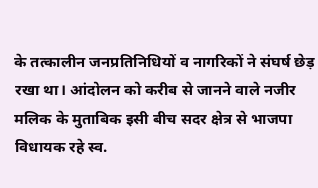के तत्कालीन जनप्रतिनिधियों व नागरिकों ने संघर्ष छेड़ रखा था। आंदोलन को करीब से जानने वाले नजीर मलिक के मुताबिक इसी बीच सदर क्षेत्र से भाजपा विधायक रहे स्व.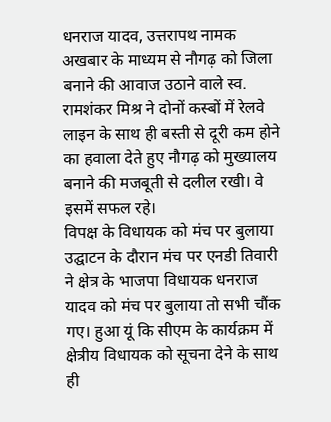धनराज यादव, उत्तरापथ नामक अखबार के माध्यम से नौगढ़ को जिला बनाने की आवाज उठाने वाले स्व. रामशंकर मिश्र ने दोनों कस्बों में रेलवे लाइन के साथ ही बस्ती से दूरी कम होने का हवाला देते हुए नौगढ़ को मुख्यालय बनाने की मजबूती से दलील रखी। वे इसमें सफल रहे।
विपक्ष के विधायक को मंच पर बुलाया
उद्घाटन के दौरान मंच पर एनडी तिवारी ने क्षेत्र के भाजपा विधायक धनराज यादव को मंच पर बुलाया तो सभी चौंक गए। हुआ यूं कि सीएम के कार्यक्रम में क्षेत्रीय विधायक को सूचना देने के साथ ही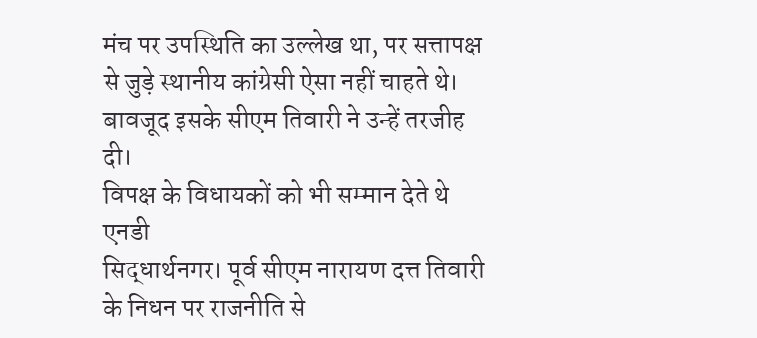मंच पर उपस्थिति का उल्लेख था, पर सत्तापक्ष से जुड़े स्थानीय कांग्रेसी ऐसा नहीं चाहते थे। बावजूद इसके सीएम तिवारी ने उन्हें तरजीह दी।
विपक्ष के विधायकों को भी सम्मान देते थे एनडी
सिद्धार्थनगर। पूर्व सीएम नारायण दत्त तिवारी के निधन पर राजनीति से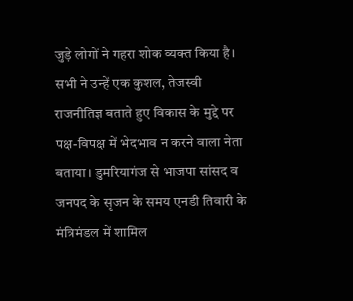जुड़े लोगों ने गहरा शोक व्यक्त किया है। सभी ने उन्हें एक कुशल, तेजस्वी राजनीतिज्ञ बताते हुए विकास के मुद्दे पर पक्ष-विपक्ष में भेदभाव न करने वाला नेता बताया। डुमरियागंज से भाजपा सांसद व जनपद के सृजन के समय एनडी तिवारी के मंत्रिमंडल में शामिल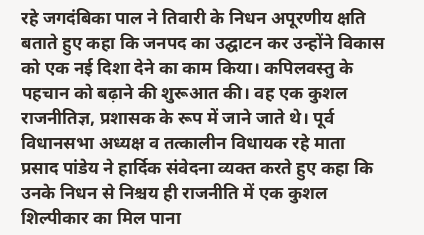रहे जगदंबिका पाल ने तिवारी के निधन अपूरणीय क्षति बताते हुए कहा कि जनपद का उद्घाटन कर उन्होंने विकास को एक नई दिशा देने का काम किया। कपिलवस्तु के पहचान को बढ़ाने की शुरूआत की। वह एक कुशल राजनीतिज्ञ, प्रशासक के रूप में जाने जाते थे। पूर्व विधानसभा अध्यक्ष व तत्कालीन विधायक रहे माता प्रसाद पांडेय ने हार्दिक संवेदना व्यक्त करते हुए कहा कि उनके निधन से निश्चय ही राजनीति में एक कुशल शिल्पीकार का मिल पाना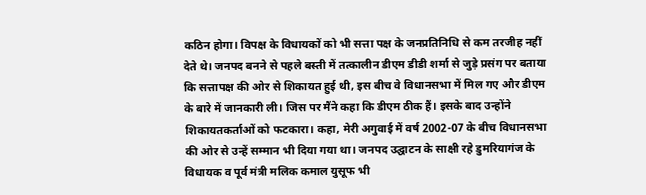कठिन होगा। विपक्ष के विधायकों को भी सत्ता पक्ष के जनप्रतिनिधि से कम तरजीह नहीं देते थे। जनपद बनने से पहले बस्ती में तत्कालीन डीएम डीडी शर्मा से जुड़े प्रसंग पर बताया कि सत्तापक्ष की ओर से शिकायत हुई थी, इस बीच वे विधानसभा में मिल गए और डीएम के बारे में जानकारी ली। जिस पर मैंने कहा कि डीएम ठीक हैं। इसके बाद उन्होंने शिकायतकर्ताओं को फटकारा। कहा, मेरी अगुवाई में वर्ष 2002-07 के बीच विधानसभा की ओर से उन्हें सम्मान भी दिया गया था। जनपद उद्घाटन के साक्षी रहे डुमरियागंज के विधायक व पूर्व मंत्री मलिक कमाल युसूफ भी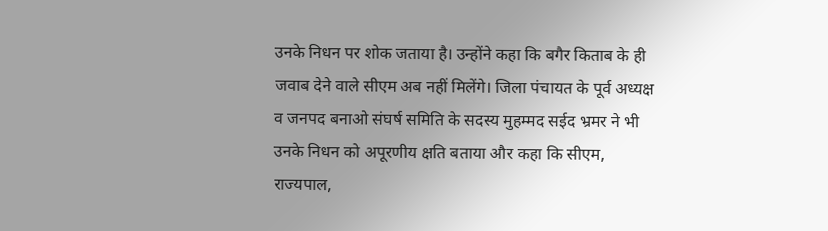उनके निधन पर शोक जताया है। उन्होंने कहा कि बगैर किताब के ही जवाब देने वाले सीएम अब नहीं मिलेंगे। जिला पंचायत के पूर्व अध्यक्ष व जनपद बनाओ संघर्ष समिति के सदस्य मुहम्मद सईद भ्रमर ने भी उनके निधन को अपूरणीय क्षति बताया और कहा कि सीएम, राज्यपाल,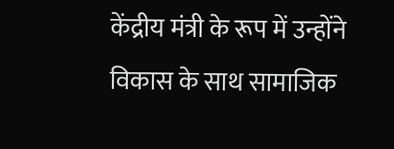केंद्रीय मंत्री के रूप में उन्होंने विकास के साथ सामाजिक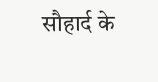सौहार्द के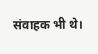संवाहक भी थे।